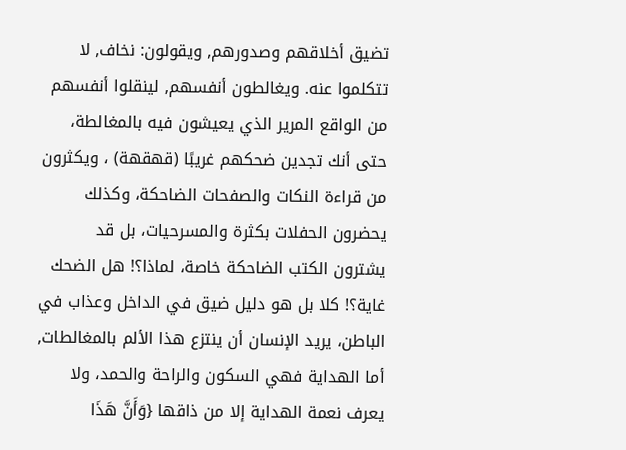تضيق أخلاقهم وصدورهم, ويقولون: نخاف, لا تتكلموا عنه. ويغالطون أنفسهم, لينقلوا أنفسهم من الواقع المرير الذي يعيشون فيه بالمغالطة، حتى أنك تجدين ضحكهم غريبًا (قهقهة) ، ويكثرون من قراءة النكات والصفحات الضاحكة، وكذلك يحضرون الحفلات بكثرة والمسرحيات، بل قد يشترون الكتب الضاحكة خاصة، لماذا؟! هل الضحك غاية؟! كلا بل هو دليل ضيق في الداخل وعذاب في الباطن، يريد الإنسان أن ينتزع هذا الألم بالمغالطات, أما الهداية فهي السكون والراحة والحمد، ولا يعرف نعمة الهداية إلا من ذاقها {وَأَنَّ هَذَا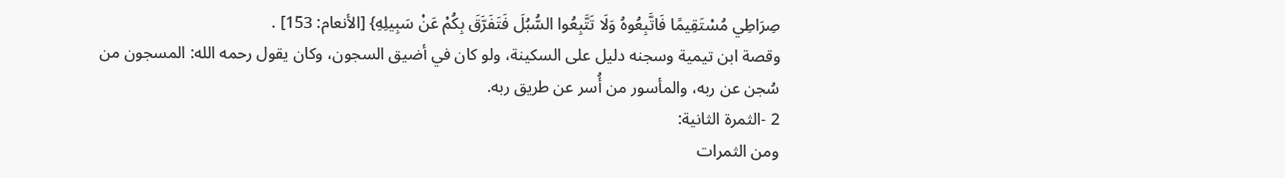صِرَاطِي مُسْتَقِيمًا فَاتَّبِعُوهُ وَلَا تَتَّبِعُوا السُّبُلَ فَتَفَرَّقَ بِكُمْ عَنْ سَبِيلِهِ} [الأنعام: 153] .
وقصة ابن تيمية وسجنه دليل على السكينة، ولو كان في أضيق السجون، وكان يقول رحمه الله: المسجون من سُجن عن ربه، والمأسور من أُسر عن طريق ربه.
2 -الثمرة الثانية:
ومن الثمرات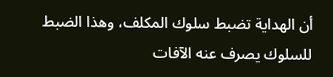أن الهداية تضبط سلوك المكلف، وهذا الضبط للسلوك يصرف عنه الآفات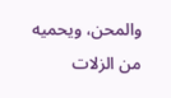والمحن، ويحميه من الزلات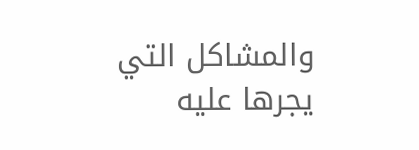والمشاكل التي يجرها عليه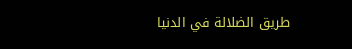طريق الضلالة في الدنيا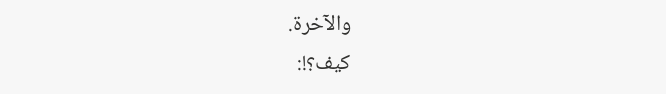والآخرة.
كيف؟!: